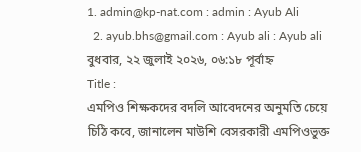1. admin@kp-nat.com : admin : Ayub Ali
  2. ayub.bhs@gmail.com : Ayub ali : Ayub ali
বুধবার, ২২ জুলাই ২০২৬, ০৬:১৮ পূর্বাহ্ন
Title :
এমপিও শিক্ষকদের বদলি আবেদনের অনুমতি চেয়ে চিঠি কবে, জানালেন মাউশি বেসরকারী এমপিওভুক্ত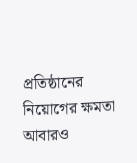প্রতিষ্ঠানের নিয়োগের ক্ষমতা আবারও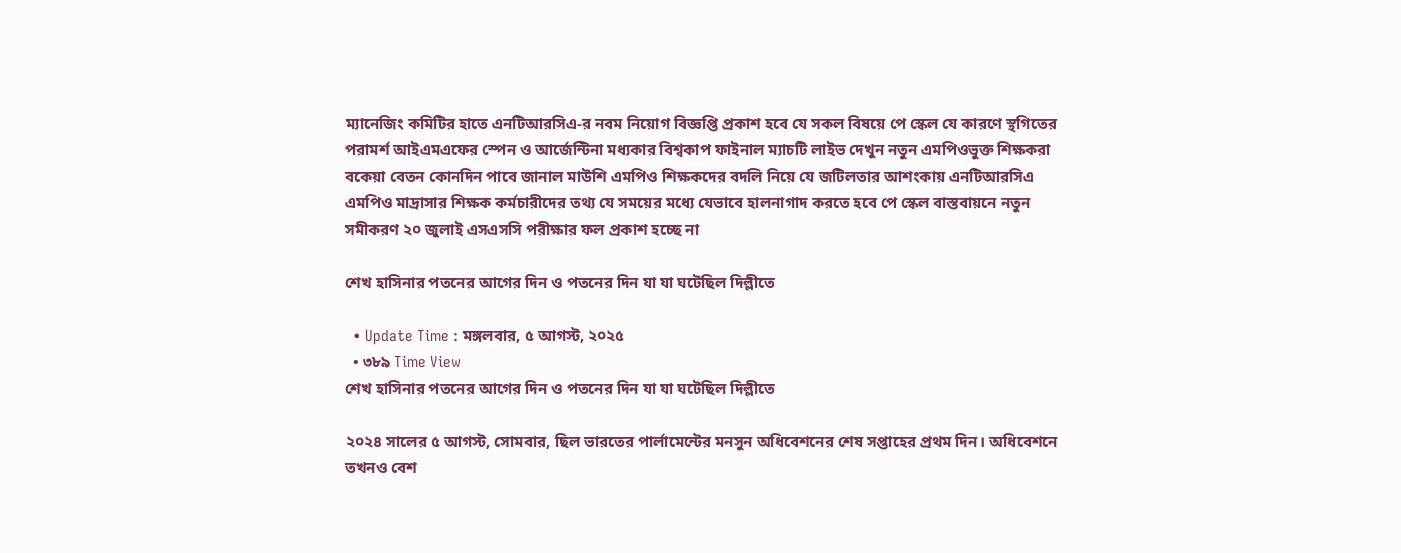ম্যানেজিং কমিটির হাতে এনটিআরসিএ-র নবম নিয়োগ বিজ্ঞপ্তি প্রকাশ হবে যে সকল বিষয়ে পে স্কেল যে কারণে স্থগিতের পরামর্শ আইএমএফের স্পেন ও আর্জেন্টিনা মধ্যকার বিশ্বকাপ ফাইনাল ম্যাচটি লাইভ দেখুন নতুন এমপিওভুক্ত শিক্ষকরা বকেয়া বেতন কোনদিন পাবে জানাল মাউশি এমপিও শিক্ষকদের বদলি নিয়ে যে জটিলতার আশংকায় এনটিআরসিএ এমপিও মাদ্রাসার শিক্ষক কর্মচারীদের তথ্য যে সময়ের মধ্যে যেভাবে হালনাগাদ করতে হবে পে স্কেল বাস্তবায়নে নতুন সমীকরণ ২০ জুলাই এসএসসি পরীক্ষার ফল প্রকাশ হচ্ছে না

শেখ হাসিনার পতনের আগের দিন ও পতনের দিন যা যা ঘটেছিল দিল্লীতে

  • Update Time : মঙ্গলবার, ৫ আগস্ট, ২০২৫
  • ৩৮৯ Time View
শেখ হাসিনার পতনের আগের দিন ও পতনের দিন যা যা ঘটেছিল দিল্লীতে

২০২৪ সালের ৫ আগস্ট, সোমবার, ছিল ভারতের পার্লামেন্টের মনসুন অধিবেশনের শেষ সপ্তাহের প্রথম দিন। অধিবেশনে তখনও বেশ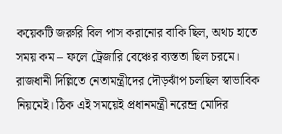কয়েকটি জরুরি বিল পাস করানোর বাকি ছিল, অথচ হাতে সময় কম – ফলে ট্রেজারি বেঞ্চের ব্যস্ততা ছিল চরমে। রাজধানী দিল্লিতে নেতামন্ত্রীদের দৌড়ঝাঁপ চলছিল স্বাভাবিক নিয়মেই। ঠিক এই সময়েই প্রধানমন্ত্রী নরেন্দ্র মোদির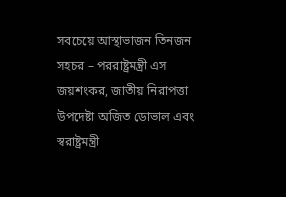সবচেয়ে আস্থাভাজন তিনজন সহচর – পররাষ্ট্রমন্ত্রী এস জয়শংকর, জাতীয় নিরাপত্তা উপদেষ্টা অজিত ডোভাল এবং স্বরাষ্ট্রমন্ত্রী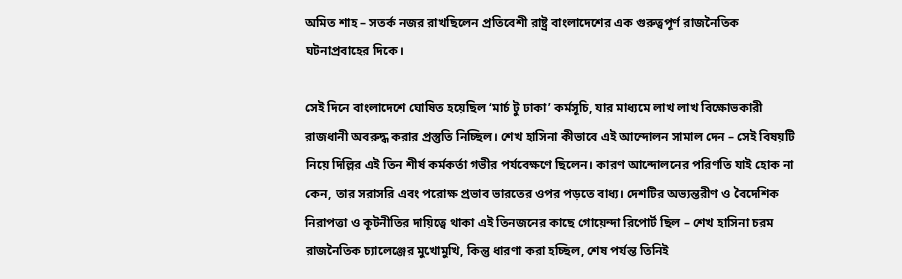অমিত শাহ – সতর্ক নজর রাখছিলেন প্রতিবেশী রাষ্ট্র বাংলাদেশের এক গুরুত্বপূর্ণ রাজনৈতিক ঘটনাপ্রবাহের দিকে।

সেই দিনে বাংলাদেশে ঘোষিত হয়েছিল ‘মার্চ টু ঢাকা’ কর্মসূচি, যার মাধ্যমে লাখ লাখ বিক্ষোভকারী রাজধানী অবরুদ্ধ করার প্রস্তুতি নিচ্ছিল। শেখ হাসিনা কীভাবে এই আন্দোলন সামাল দেন – সেই বিষয়টি নিয়ে দিল্লির এই তিন শীর্ষ কর্মকর্তা গভীর পর্যবেক্ষণে ছিলেন। কারণ আন্দোলনের পরিণতি যাই হোক না কেন, তার সরাসরি এবং পরোক্ষ প্রভাব ভারতের ওপর পড়তে বাধ্য। দেশটির অভ্যন্তরীণ ও বৈদেশিক নিরাপত্তা ও কূটনীতির দায়িত্বে থাকা এই তিনজনের কাছে গোয়েন্দা রিপোর্ট ছিল – শেখ হাসিনা চরম রাজনৈতিক চ্যালেঞ্জের মুখোমুখি, কিন্তু ধারণা করা হচ্ছিল, শেষ পর্যন্ত তিনিই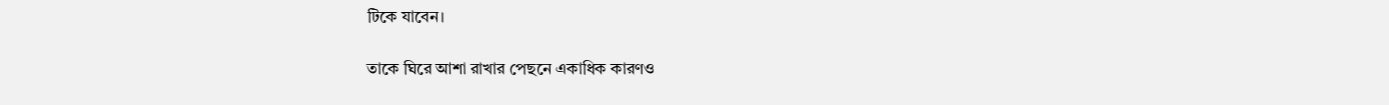টিকে যাবেন।

তাকে ঘিরে আশা রাখার পেছনে একাধিক কারণও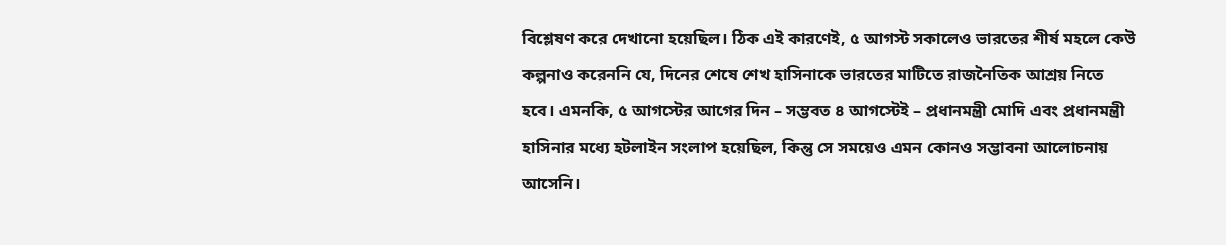বিশ্লেষণ করে দেখানো হয়েছিল। ঠিক এই কারণেই, ৫ আগস্ট সকালেও ভারতের শীর্ষ মহলে কেউ কল্পনাও করেননি যে, দিনের শেষে শেখ হাসিনাকে ভারতের মাটিতে রাজনৈতিক আশ্রয় নিতে হবে। এমনকি, ৫ আগস্টের আগের দিন – সম্ভবত ৪ আগস্টেই – প্রধানমন্ত্রী মোদি এবং প্রধানমন্ত্রী হাসিনার মধ্যে হটলাইন সংলাপ হয়েছিল, কিন্তু সে সময়েও এমন কোনও সম্ভাবনা আলোচনায় আসেনি।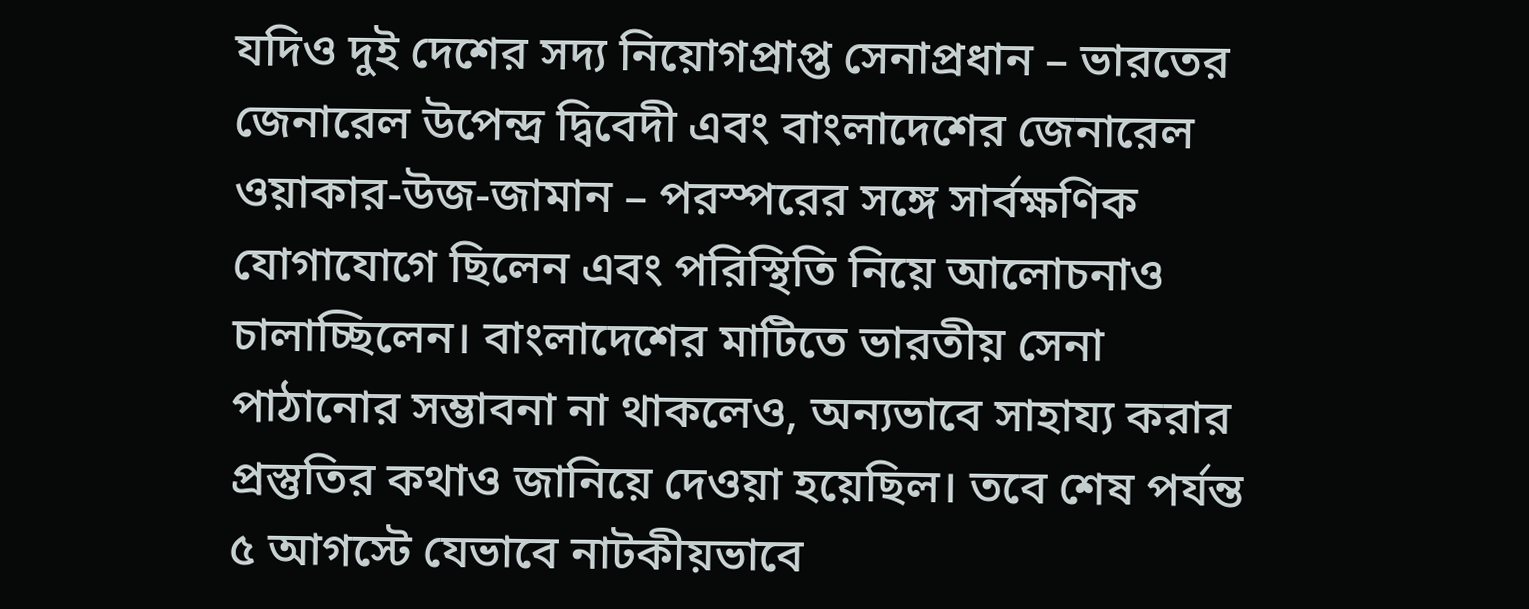যদিও দুই দেশের সদ্য নিয়োগপ্রাপ্ত সেনাপ্রধান – ভারতের জেনারেল উপেন্দ্র দ্বিবেদী এবং বাংলাদেশের জেনারেল ওয়াকার-উজ-জামান – পরস্পরের সঙ্গে সার্বক্ষণিক যোগাযোগে ছিলেন এবং পরিস্থিতি নিয়ে আলোচনাও চালাচ্ছিলেন। বাংলাদেশের মাটিতে ভারতীয় সেনা পাঠানোর সম্ভাবনা না থাকলেও, অন্যভাবে সাহায্য করার প্রস্তুতির কথাও জানিয়ে দেওয়া হয়েছিল। তবে শেষ পর্যন্ত ৫ আগস্টে যেভাবে নাটকীয়ভাবে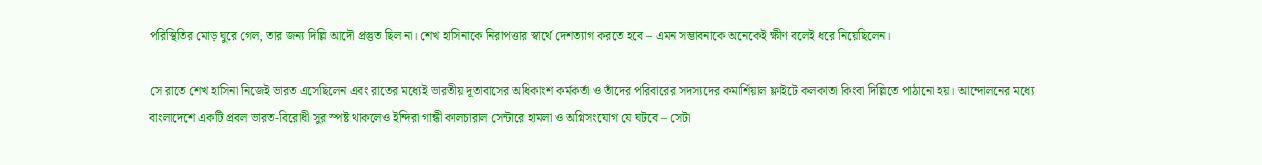পরিস্থিতির মোড় ঘুরে গেল, তার জন্য দিল্লি আদৌ প্রস্তুত ছিল না। শেখ হাসিনাকে নিরাপত্তার স্বার্থে দেশত্যাগ করতে হবে – এমন সম্ভাবনাকে অনেকেই ক্ষীণ বলেই ধরে নিয়েছিলেন।

সে রাতে শেখ হাসিনা নিজেই ভারত এসেছিলেন এবং রাতের মধ্যেই ভারতীয় দূতাবাসের অধিকাংশ কর্মকর্তা ও তাঁদের পরিবারের সদস্যদের কমার্শিয়াল ফ্লাইটে কলকাতা কিংবা দিল্লিতে পাঠানো হয়। আন্দোলনের মধ্যে বাংলাদেশে একটি প্রবল ভারত-বিরোধী সুর স্পষ্ট থাকলেও ইন্দিরা গান্ধী কালচারাল সেন্টারে হামলা ও অগ্নিসংযোগ যে ঘটবে – সেটা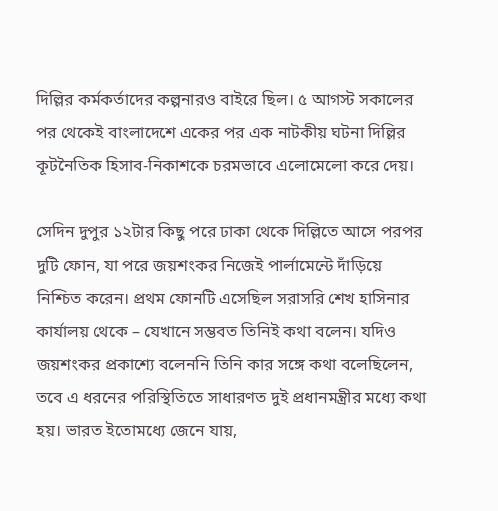দিল্লির কর্মকর্তাদের কল্পনারও বাইরে ছিল। ৫ আগস্ট সকালের পর থেকেই বাংলাদেশে একের পর এক নাটকীয় ঘটনা দিল্লির কূটনৈতিক হিসাব-নিকাশকে চরমভাবে এলোমেলো করে দেয়।

সেদিন দুপুর ১২টার কিছু পরে ঢাকা থেকে দিল্লিতে আসে পরপর দুটি ফোন, যা পরে জয়শংকর নিজেই পার্লামেন্টে দাঁড়িয়ে নিশ্চিত করেন। প্রথম ফোনটি এসেছিল সরাসরি শেখ হাসিনার কার্যালয় থেকে – যেখানে সম্ভবত তিনিই কথা বলেন। যদিও জয়শংকর প্রকাশ্যে বলেননি তিনি কার সঙ্গে কথা বলেছিলেন, তবে এ ধরনের পরিস্থিতিতে সাধারণত দুই প্রধানমন্ত্রীর মধ্যে কথা হয়। ভারত ইতোমধ্যে জেনে যায়,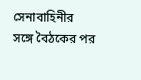সেনাবাহিনীর সঙ্গে বৈঠকের পর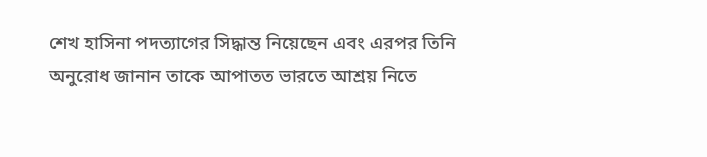শেখ হাসিনা পদত্যাগের সিদ্ধান্ত নিয়েছেন এবং এরপর তিনি অনুরোধ জানান তাকে আপাতত ভারতে আশ্রয় নিতে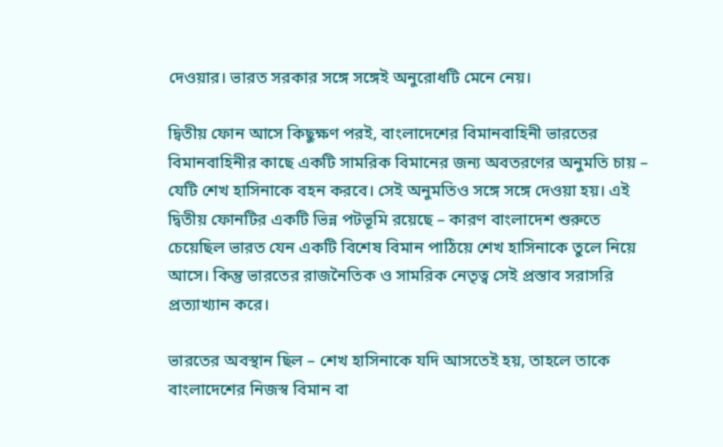দেওয়ার। ভারত সরকার সঙ্গে সঙ্গেই অনুরোধটি মেনে নেয়।

দ্বিতীয় ফোন আসে কিছুক্ষণ পরই, বাংলাদেশের বিমানবাহিনী ভারতের বিমানবাহিনীর কাছে একটি সামরিক বিমানের জন্য অবতরণের অনুমতি চায় – যেটি শেখ হাসিনাকে বহন করবে। সেই অনুমতিও সঙ্গে সঙ্গে দেওয়া হয়। এই দ্বিতীয় ফোনটির একটি ভিন্ন পটভূমি রয়েছে – কারণ বাংলাদেশ শুরুতে চেয়েছিল ভারত যেন একটি বিশেষ বিমান পাঠিয়ে শেখ হাসিনাকে তুলে নিয়ে আসে। কিন্তু ভারতের রাজনৈতিক ও সামরিক নেতৃত্ব সেই প্রস্তাব সরাসরি প্রত্যাখ্যান করে।

ভারতের অবস্থান ছিল – শেখ হাসিনাকে যদি আসতেই হয়, তাহলে তাকে বাংলাদেশের নিজস্ব বিমান বা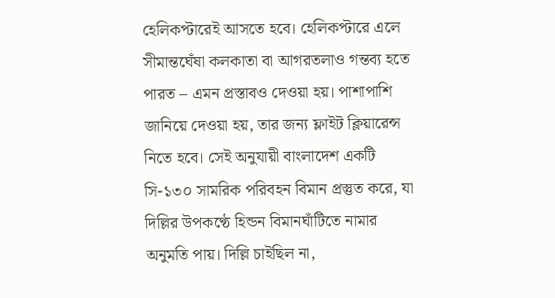হেলিকপ্টারেই আসতে হবে। হেলিকপ্টারে এলে সীমান্তঘেঁষা কলকাতা বা আগরতলাও গন্তব্য হতে পারত – এমন প্রস্তাবও দেওয়া হয়। পাশাপাশি জানিয়ে দেওয়া হয়, তার জন্য ফ্লাইট ক্লিয়ারেন্স নিতে হবে। সেই অনুযায়ী বাংলাদেশ একটি সি-১৩০ সামরিক পরিবহন বিমান প্রস্তুত করে, যা দিল্লির উপকণ্ঠে হিন্ডন বিমানঘাঁটিতে নামার অনুমতি পায়। দিল্লি চাইছিল না,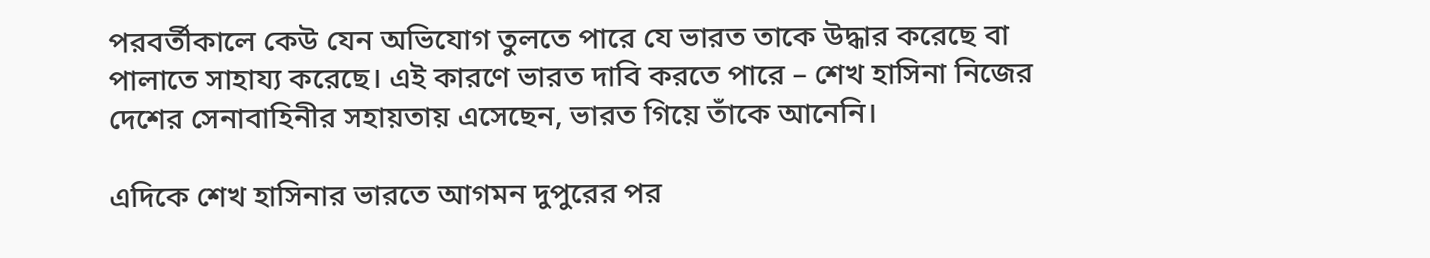পরবর্তীকালে কেউ যেন অভিযোগ তুলতে পারে যে ভারত তাকে উদ্ধার করেছে বা পালাতে সাহায্য করেছে। এই কারণে ভারত দাবি করতে পারে – শেখ হাসিনা নিজের দেশের সেনাবাহিনীর সহায়তায় এসেছেন, ভারত গিয়ে তাঁকে আনেনি।

এদিকে শেখ হাসিনার ভারতে আগমন দুপুরের পর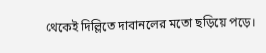থেকেই দিল্লিতে দাবানলের মতো ছড়িয়ে পড়ে।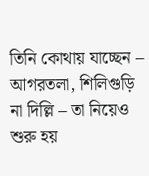তিনি কোথায় যাচ্ছেন – আগরতলা, শিলিগুড়ি না দিল্লি – তা নিয়েও শুরু হয়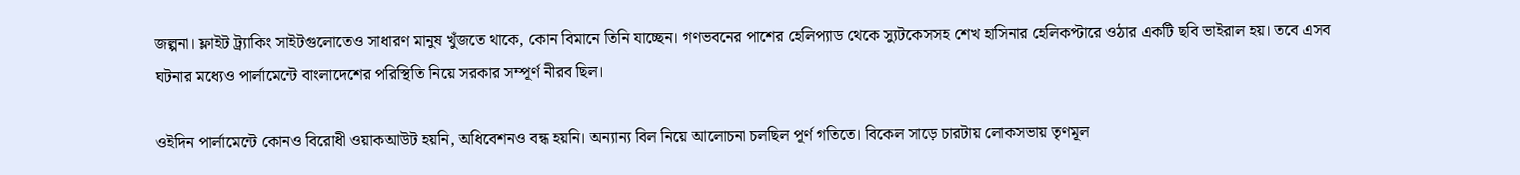জল্পনা। ফ্লাইট ট্র্যাকিং সাইটগুলোতেও সাধারণ মানুষ খুঁজতে থাকে, কোন বিমানে তিনি যাচ্ছেন। গণভবনের পাশের হেলিপ্যাড থেকে স্যুটকেসসহ শেখ হাসিনার হেলিকপ্টারে ওঠার একটি ছবি ভাইরাল হয়। তবে এসব ঘটনার মধ্যেও পার্লামেন্টে বাংলাদেশের পরিস্থিতি নিয়ে সরকার সম্পূর্ণ নীরব ছিল।

ওইদিন পার্লামেন্টে কোনও বিরোধী ওয়াকআউট হয়নি, অধিবেশনও বন্ধ হয়নি। অন্যান্য বিল নিয়ে আলোচনা চলছিল পূর্ণ গতিতে। বিকেল সাড়ে চারটায় লোকসভায় তৃণমূল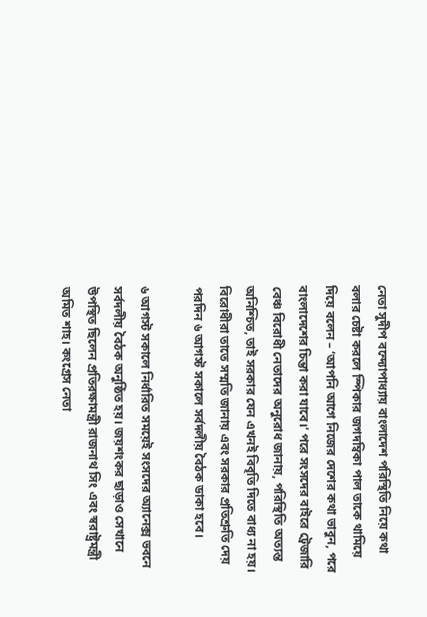নেতা সুদীপ বন্দ্যোপাধ্যায় বাংলাদেশ পরিস্থিতি নিয়ে কথা বলার চেষ্টা করলে স্পিকার জগদম্বিকা পাল তাকে থামিয়ে দিয়ে বলেন – ‘আপনি আগে নিজের দেশের কথা ভাবুন, পরে বাংলাদেশের চিন্তা করা যাবে।’ পরে সংসদের বাইরে ট্রেজারি বেঞ্চ বিরোধী নেতাদের অনুরোধ জানায়, পরিস্থিতি অত্যন্ত অনিশ্চিত, তাই সরকার যেন এখনই বিবৃতি দিতে বাধ্য না হয়। বিরোধীরা তাতে সম্মতি জানায় এবং সরকার প্রতিশ্রুতি দেয় পরদিন ৬ আগস্ট সকালে সর্বদলীয় বৈঠক ডাকা হবে।

৬ আগস্ট সকালে নির্ধারিত সময়েই সংসদের অ্যানেক্স ভবনে সর্বদলীয় বৈঠক অনুষ্ঠিত হয়। জয়শংকর ছাড়াও সেখানে উপস্থিত ছিলেন প্রতিরক্ষামন্ত্রী রাজনাথ সিং এবং স্বরাষ্ট্রমন্ত্রী অমিত শাহ। কংগ্রেস নেতা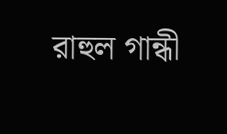রাহুল গান্ধী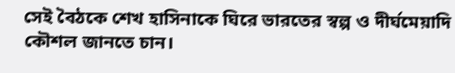সেই বৈঠকে শেখ হাসিনাকে ঘিরে ভারতের স্বল্প ও দীর্ঘমেয়াদি কৌশল জানতে চান।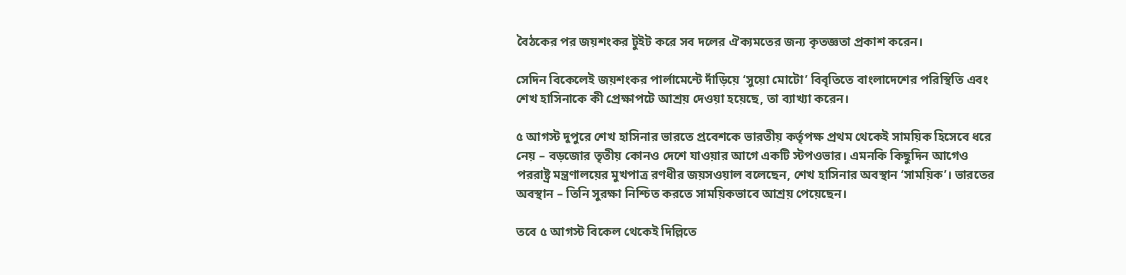বৈঠকের পর জয়শংকর টুইট করে সব দলের ঐক্যমতের জন্য কৃতজ্ঞতা প্রকাশ করেন।

সেদিন বিকেলেই জয়শংকর পার্লামেন্টে দাঁড়িয়ে ‘সুয়ো মোটো’ বিবৃতিতে বাংলাদেশের পরিস্থিতি এবং শেখ হাসিনাকে কী প্রেক্ষাপটে আশ্রয় দেওয়া হয়েছে, তা ব্যাখ্যা করেন।

৫ আগস্ট দুপুরে শেখ হাসিনার ভারতে প্রবেশকে ভারতীয় কর্তৃপক্ষ প্রথম থেকেই সাময়িক হিসেবে ধরে নেয় – বড়জোর তৃতীয় কোনও দেশে যাওয়ার আগে একটি স্টপওভার। এমনকি কিছুদিন আগেও পররাষ্ট্র মন্ত্রণালয়ের মুখপাত্র রণধীর জয়সওয়াল বলেছেন, শেখ হাসিনার অবস্থান ‘সাময়িক’। ভারতের অবস্থান – তিনি সুরক্ষা নিশ্চিত করতে সাময়িকভাবে আশ্রয় পেয়েছেন।

তবে ৫ আগস্ট বিকেল থেকেই দিল্লিতে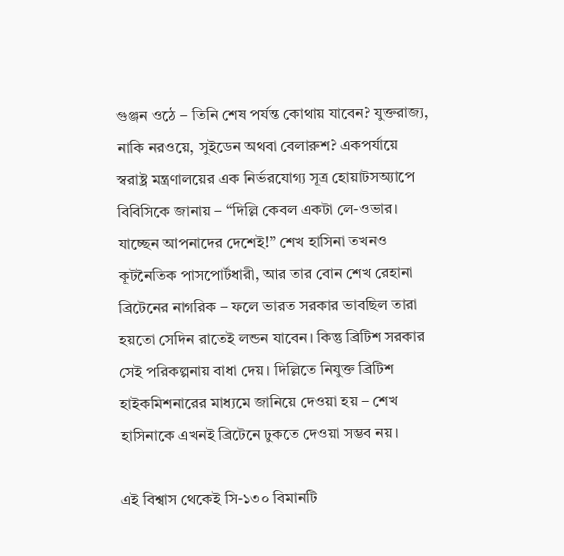গুঞ্জন ওঠে – তিনি শেষ পর্যন্ত কোথায় যাবেন? যুক্তরাজ্য, নাকি নরওয়ে, সুইডেন অথবা বেলারুশ? একপর্যায়ে স্বরাষ্ট্র মন্ত্রণালয়ের এক নির্ভরযোগ্য সূত্র হোয়াটসঅ্যাপে বিবিসিকে জানায় – “দিল্লি কেবল একটা লে-ওভার। যাচ্ছেন আপনাদের দেশেই!” শেখ হাসিনা তখনও কূটনৈতিক পাসপোর্টধারী, আর তার বোন শেখ রেহানা ব্রিটেনের নাগরিক – ফলে ভারত সরকার ভাবছিল তারা হয়তো সেদিন রাতেই লন্ডন যাবেন। কিন্তু ব্রিটিশ সরকার সেই পরিকল্পনায় বাধা দেয়। দিল্লিতে নিযুক্ত ব্রিটিশ হাইকমিশনারের মাধ্যমে জানিয়ে দেওয়া হয় – শেখ হাসিনাকে এখনই ব্রিটেনে ঢুকতে দেওয়া সম্ভব নয়।

এই বিশ্বাস থেকেই সি-১৩০ বিমানটি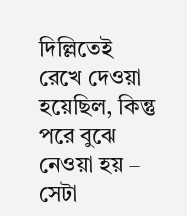দিল্লিতেই রেখে দেওয়া হয়েছিল, কিন্তু পরে বুঝে নেওয়া হয় – সেটা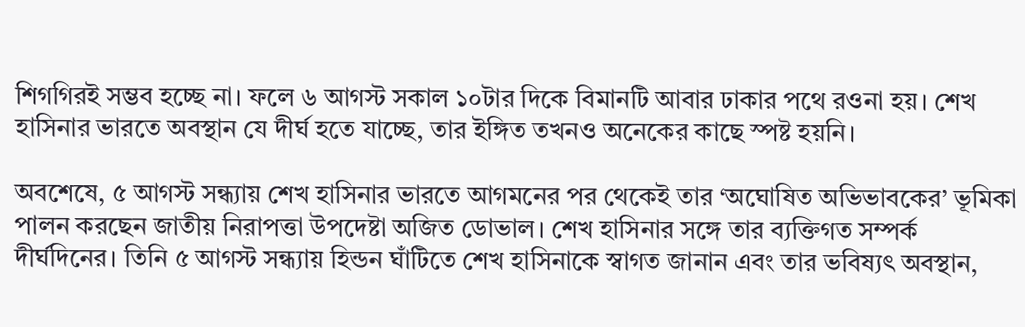শিগগিরই সম্ভব হচ্ছে না। ফলে ৬ আগস্ট সকাল ১০টার দিকে বিমানটি আবার ঢাকার পথে রওনা হয়। শেখ হাসিনার ভারতে অবস্থান যে দীর্ঘ হতে যাচ্ছে, তার ইঙ্গিত তখনও অনেকের কাছে স্পষ্ট হয়নি।

অবশেষে, ৫ আগস্ট সন্ধ্যায় শেখ হাসিনার ভারতে আগমনের পর থেকেই তার ‘অঘোষিত অভিভাবকের’ ভূমিকা পালন করছেন জাতীয় নিরাপত্তা উপদেষ্টা অজিত ডোভাল। শেখ হাসিনার সঙ্গে তার ব্যক্তিগত সম্পর্ক দীর্ঘদিনের। তিনি ৫ আগস্ট সন্ধ্যায় হিন্ডন ঘাঁটিতে শেখ হাসিনাকে স্বাগত জানান এবং তার ভবিষ্যৎ অবস্থান,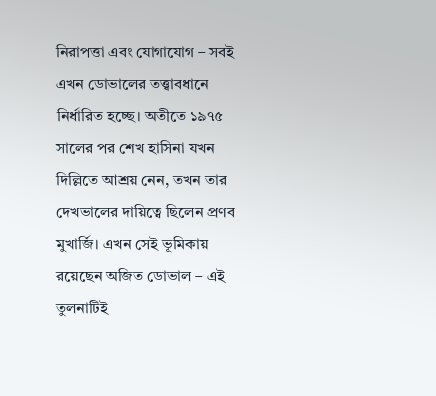নিরাপত্তা এবং যোগাযোগ – সবই এখন ডোভালের তত্ত্বাবধানে নির্ধারিত হচ্ছে। অতীতে ১৯৭৫ সালের পর শেখ হাসিনা যখন দিল্লিতে আশ্রয় নেন, তখন তার দেখভালের দায়িত্বে ছিলেন প্রণব মুখার্জি। এখন সেই ভূমিকায় রয়েছেন অজিত ডোভাল – এই তুলনাটিই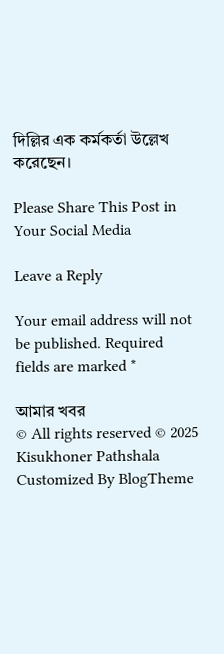দিল্লির এক কর্মকর্তা উল্লেখ করেছেন।

Please Share This Post in Your Social Media

Leave a Reply

Your email address will not be published. Required fields are marked *

আমার খবর
© All rights reserved © 2025 Kisukhoner Pathshala
Customized By BlogTheme